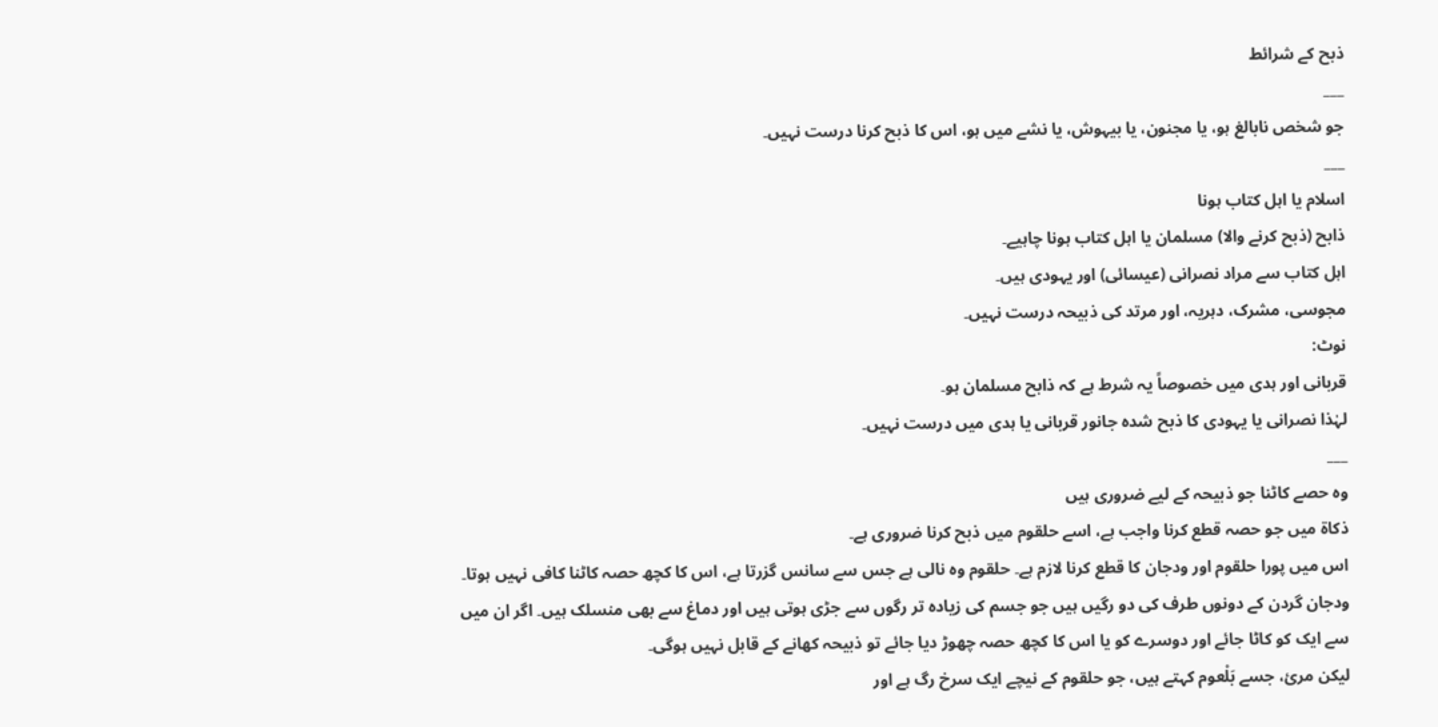ذبح کے شرائط
___
جو شخص نابالغ ہو، یا مجنون، یا بیہوش، یا نشے میں ہو، اس کا ذبح کرنا درست نہیں۔
___
اسلام یا اہل کتاب ہونا
ذابح (ذبح کرنے والا) مسلمان یا اہل کتاب ہونا چاہیے۔
اہل کتاب سے مراد نصرانی (عیسائی) اور یہودی ہیں۔
مجوسی، مشرک، دہریہ، اور مرتد کی ذبیحہ درست نہیں۔
نوٹ:
قربانی اور ہدی میں خصوصاً یہ شرط ہے کہ ذابح مسلمان ہو۔
لہٰذا نصرانی یا یہودی کا ذبح شدہ جانور قربانی یا ہدی میں درست نہیں۔
___
وہ حصے کاٹنا جو ذبیحہ کے لیے ضروری ہیں
ذکاة میں جو حصہ قطع کرنا واجب ہے، اسے حلقوم میں ذبح کرنا ضروری ہے۔
اس میں پورا حلقوم اور ودجان کا قطع کرنا لازم ہے۔ حلقوم وہ نالی ہے جس سے سانس گزرتا ہے، اس کا کچھ حصہ کاٹنا کافی نہیں ہوتا۔ ودجان گردن کے دونوں طرف کی دو رگیں ہیں جو جسم کی زیادہ تر رگوں سے جڑی ہوتی ہیں اور دماغ سے بھی منسلک ہیں۔ اگر ان میں سے ایک کو کاٹا جائے اور دوسرے کو یا اس کا کچھ حصہ چھوڑ دیا جائے تو ذبیحہ کھانے کے قابل نہیں ہوگی۔
لیکن مرئ، جسے بَلْعوم کہتے ہیں، جو حلقوم کے نیچے ایک سرخ رگ ہے اور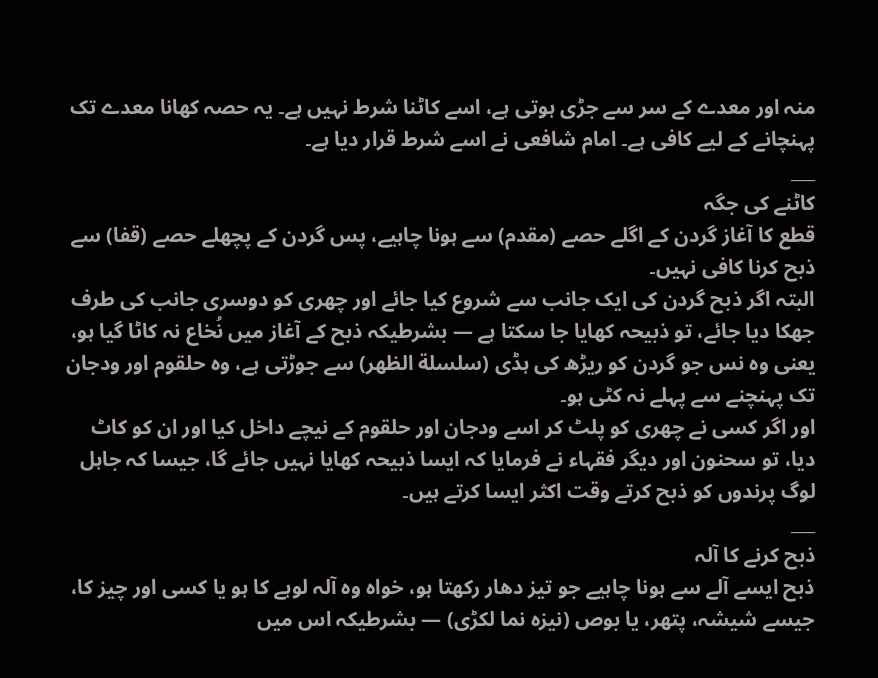منہ اور معدے کے سر سے جڑی ہوتی ہے، اسے کاٹنا شرط نہیں ہے۔ یہ حصہ کھانا معدے تک پہنچانے کے لیے کافی ہے۔ امام شافعی نے اسے شرط قرار دیا ہے۔
___
کاٹنے کی جگہ
قطع کا آغاز گردن کے اگلے حصے (مقدم) سے ہونا چاہیے، پس گردن کے پچھلے حصے (قفا) سے ذبح کرنا کافی نہیں۔
البتہ اگر ذبح گردن کی ایک جانب سے شروع کیا جائے اور چھری کو دوسری جانب کی طرف جھکا دیا جائے، تو ذبیحہ کھایا جا سکتا ہے — بشرطیکہ ذبح کے آغاز میں نُخاع نہ کاٹا گیا ہو، یعنی وہ نس جو گردن کو ریڑھ کی ہڈی (سلسلة الظهر) سے جوڑتی ہے، وہ حلقوم اور ودجان تک پہنچنے سے پہلے نہ کٹی ہو۔
اور اگر کسی نے چھری کو پلٹ کر اسے ودجان اور حلقوم کے نیچے داخل کیا اور ان کو کاٹ دیا، تو سحنون اور دیگر فقہاء نے فرمایا کہ ایسا ذبیحہ کھایا نہیں جائے گا، جیسا کہ جاہل لوگ پرندوں کو ذبح کرتے وقت اکثر ایسا کرتے ہیں۔
___
ذبح کرنے کا آلہ
ذبح ایسے آلے سے ہونا چاہیے جو تیز دھار رکھتا ہو، خواہ وہ آلہ لوہے کا ہو یا کسی اور چیز کا، جیسے شیشہ، پتھر، یا بوص (نیزہ نما لکڑی) — بشرطیکہ اس میں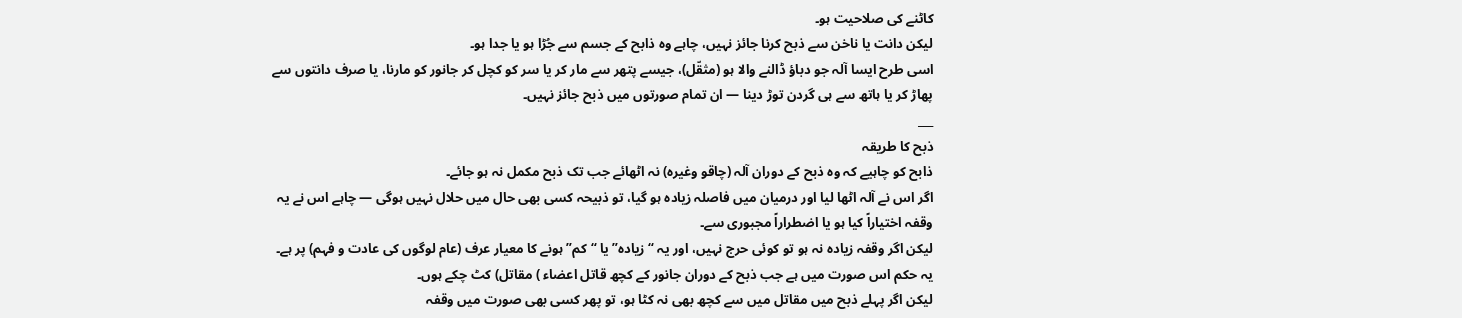کاٹنے کی صلاحیت ہو۔
لیکن دانت یا ناخن سے ذبح کرنا جائز نہیں، چاہے وہ ذابح کے جسم سے جُڑا ہو یا جدا ہو۔
اسی طرح ایسا آلہ جو دباؤ ڈالنے والا ہو (مثقّل)، جیسے پتھر سے مار کر یا سر کو کچل کر جانور کو مارنا، یا صرف دانتوں سے پھاڑ کر یا ہاتھ سے ہی گردن توڑ دینا — ان تمام صورتوں میں ذبح جائز نہیں۔
___
ذبح کا طریقہ
ذابح کو چاہیے کہ وہ ذبح کے دوران آلہ (چاقو وغیرہ) نہ اٹھائے جب تک ذبح مکمل نہ ہو جائے۔
اگر اس نے آلہ اٹھا لیا اور درمیان میں فاصلہ زیادہ ہو گیا، تو ذبیحہ کسی بھی حال میں حلال نہیں ہوگی — چاہے اس نے یہ وقفہ اختیاراً کیا ہو یا اضطراراً مجبوری سے۔
لیکن اگر وقفہ زیادہ نہ ہو تو کوئی حرج نہیں، اور یہ “زیادہ” یا “کم” ہونے کا معیار عرف (عام لوگوں کی عادت و فہم) پر ہے۔
یہ حکم اس صورت میں ہے جب ذبح کے دوران جانور کے کچھ قاتل اعضاء ) مقاتل) کٹ چکے ہوں۔
لیکن اگر پہلے ذبح میں مقاتل میں سے کچھ بھی نہ کٹا ہو، تو پھر کسی بھی صورت میں وقفہ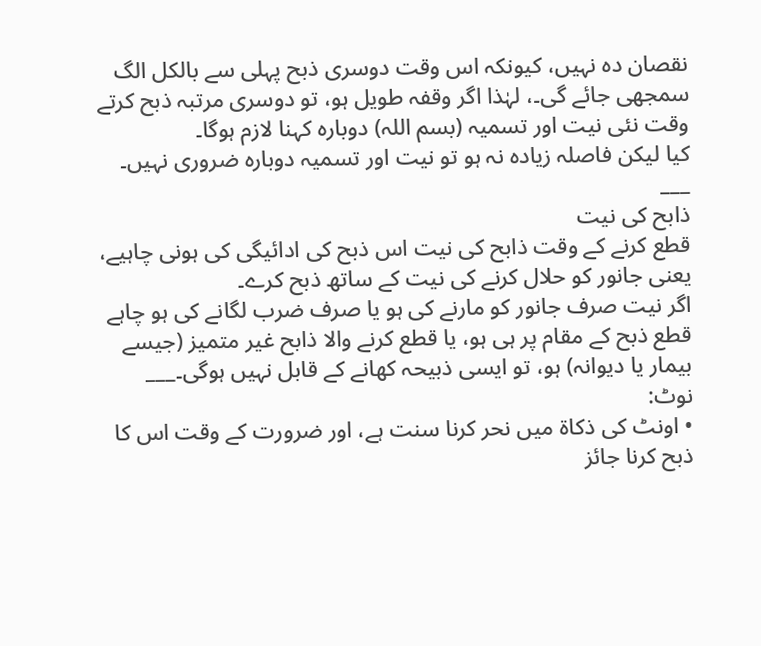نقصان دہ نہیں، کیونکہ اس وقت دوسری ذبح پہلی سے بالکل الگ سمجھی جائے گی۔، لہٰذا اگر وقفہ طویل ہو، تو دوسری مرتبہ ذبح کرتے وقت نئی نیت اور تسمیہ (بسم اللہ) دوبارہ کہنا لازم ہوگا۔
کیا لیکن فاصلہ زیادہ نہ ہو تو نیت اور تسمیہ دوبارہ ضروری نہیں۔
___
ذابح کی نیت
قطع کرنے کے وقت ذابح کی نیت اس ذبح کی ادائیگی کی ہونی چاہیے، یعنی جانور کو حلال کرنے کی نیت کے ساتھ ذبح کرے۔
اگر نیت صرف جانور کو مارنے کی ہو یا صرف ضرب لگانے کی ہو چاہے قطع ذبح کے مقام پر ہی ہو، یا قطع کرنے والا ذابح غیر متمیز (جیسے بیمار یا دیوانہ) ہو، تو ایسی ذبیحہ کھانے کے قابل نہیں ہوگی۔___
نوٹ:
• اونٹ کی ذکاة میں نحر کرنا سنت ہے، اور ضرورت کے وقت اس کا ذبح کرنا جائز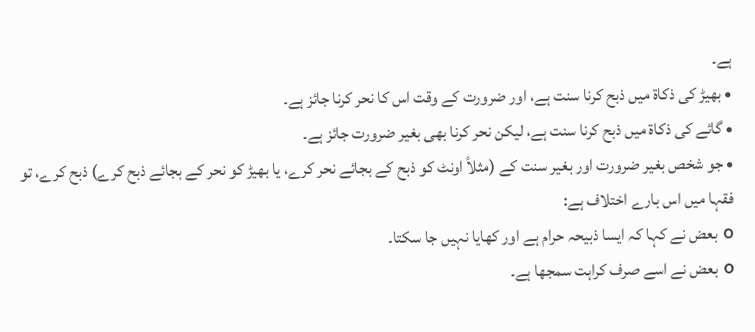ہے۔
• بھیڑ کی ذکاة میں ذبح کرنا سنت ہے، اور ضرورت کے وقت اس کا نحر کرنا جائز ہے۔
• گائے کی ذکاة میں ذبح کرنا سنت ہے، لیکن نحر کرنا بھی بغیر ضرورت جائز ہے۔
• جو شخص بغیر ضرورت اور بغیر سنت کے (مثلاً اونٹ کو ذبح کے بجائے نحر کرے، یا بھیڑ کو نحر کے بجائے ذبح کرے) ذبح کرے، تو فقہا میں اس بارے اختلاف ہے:
o بعض نے کہا کہ ایسا ذبیحہ حرام ہے اور کھایا نہیں جا سکتا۔
o بعض نے اسے صرف کراہت سمجھا ہے۔